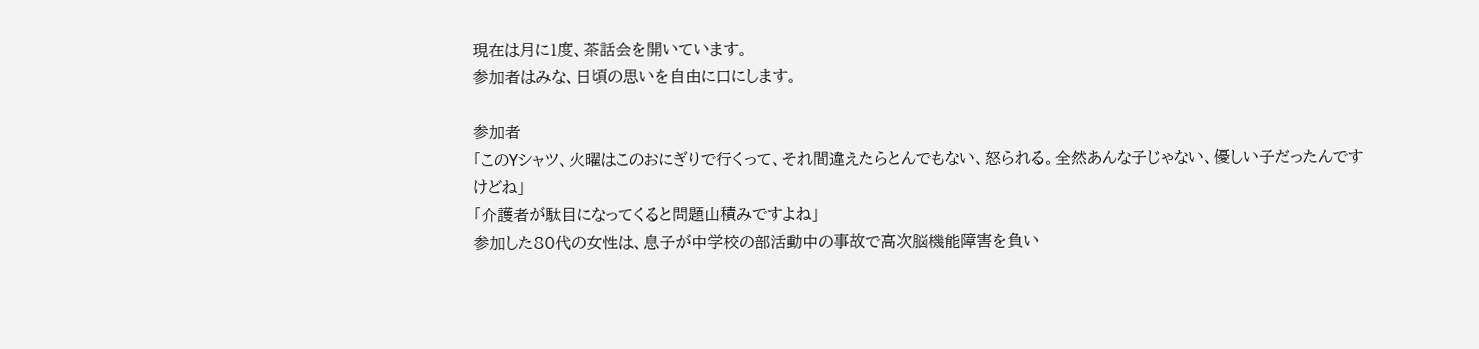現在は月に1度、茶話会を開いています。
参加者はみな、日頃の思いを自由に口にします。

参加者
「このYシャツ、火曜はこのおにぎりで行くって、それ間違えたらとんでもない、怒られる。全然あんな子じゃない、優しい子だったんですけどね」
「介護者が駄目になってくると問題山積みですよね」
参加した80代の女性は、息子が中学校の部活動中の事故で高次脳機能障害を負い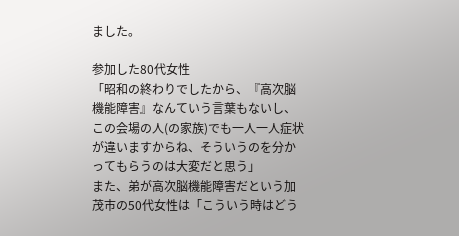ました。

参加した80代女性
「昭和の終わりでしたから、『高次脳機能障害』なんていう言葉もないし、この会場の人(の家族)でも一人一人症状が違いますからね、そういうのを分かってもらうのは大変だと思う」
また、弟が高次脳機能障害だという加茂市の50代女性は「こういう時はどう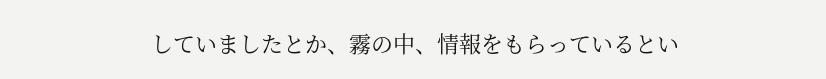していましたとか、霧の中、情報をもらっているとい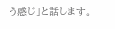う感じ」と話します。